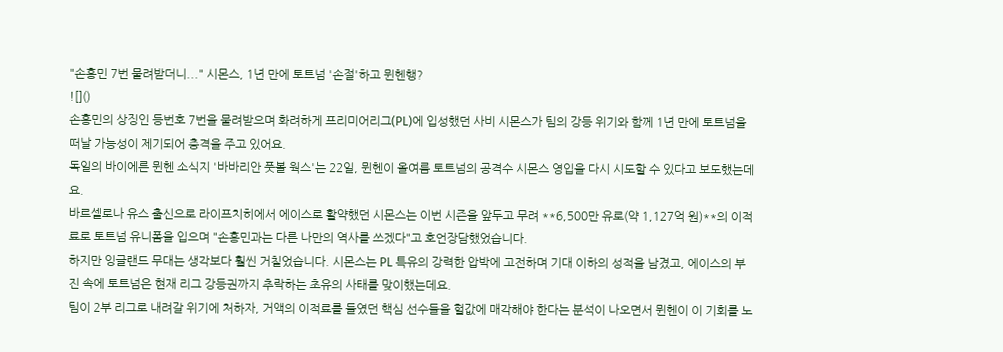"손흥민 7번 물려받더니..." 시몬스, 1년 만에 토트넘 '손절'하고 뮌헨행?
![]()
손흥민의 상징인 등번호 7번을 물려받으며 화려하게 프리미어리그(PL)에 입성했던 사비 시몬스가 팀의 강등 위기와 함께 1년 만에 토트넘을 떠날 가능성이 제기되어 충격을 주고 있어요.
독일의 바이에른 뮌헨 소식지 '바바리안 풋볼 웍스'는 22일, 뮌헨이 올여름 토트넘의 공격수 시몬스 영입을 다시 시도할 수 있다고 보도했는데요.
바르셀로나 유스 출신으로 라이프치히에서 에이스로 활약했던 시몬스는 이번 시즌을 앞두고 무려 **6,500만 유로(약 1,127억 원)**의 이적료로 토트넘 유니폼을 입으며 "손흥민과는 다른 나만의 역사를 쓰겠다"고 호언장담했었습니다.
하지만 잉글랜드 무대는 생각보다 훨씬 거칠었습니다. 시몬스는 PL 특유의 강력한 압박에 고전하며 기대 이하의 성적을 남겼고, 에이스의 부진 속에 토트넘은 현재 리그 강등권까지 추락하는 초유의 사태를 맞이했는데요.
팀이 2부 리그로 내려갈 위기에 처하자, 거액의 이적료를 들였던 핵심 선수들을 헐값에 매각해야 한다는 분석이 나오면서 뮌헨이 이 기회를 노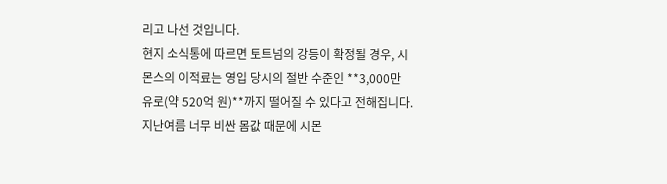리고 나선 것입니다.
현지 소식통에 따르면 토트넘의 강등이 확정될 경우, 시몬스의 이적료는 영입 당시의 절반 수준인 **3,000만 유로(약 520억 원)**까지 떨어질 수 있다고 전해집니다.
지난여름 너무 비싼 몸값 때문에 시몬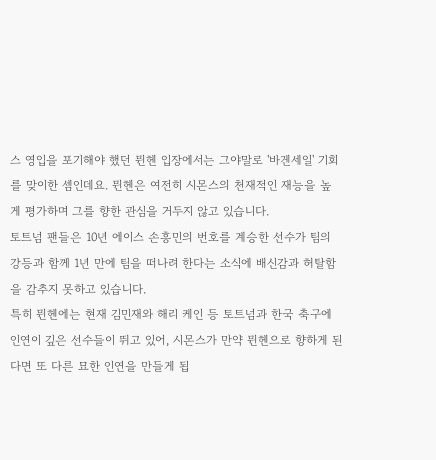스 영입을 포기해야 했던 뮌헨 입장에서는 그야말로 '바겐세일' 기회를 맞이한 셈인데요. 뮌헨은 여전히 시몬스의 천재적인 재능을 높게 평가하며 그를 향한 관심을 거두지 않고 있습니다.
토트넘 팬들은 10년 에이스 손흥민의 번호를 계승한 선수가 팀의 강등과 함께 1년 만에 팀을 떠나려 한다는 소식에 배신감과 허탈함을 감추지 못하고 있습니다.
특히 뮌헨에는 현재 김민재와 해리 케인 등 토트넘과 한국 축구에 인연이 깊은 선수들이 뛰고 있어, 시몬스가 만약 뮌헨으로 향하게 된다면 또 다른 묘한 인연을 만들게 됩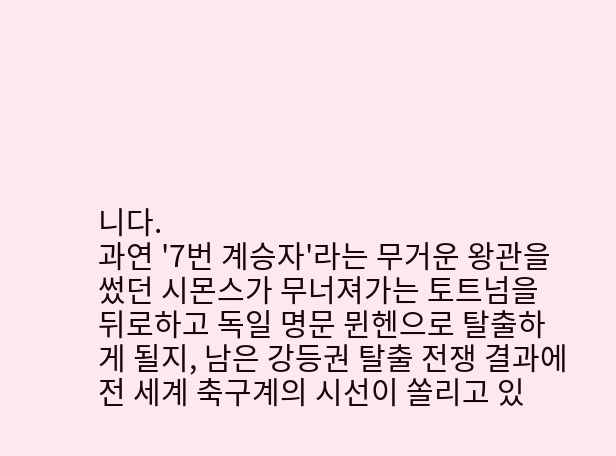니다.
과연 '7번 계승자'라는 무거운 왕관을 썼던 시몬스가 무너져가는 토트넘을 뒤로하고 독일 명문 뮌헨으로 탈출하게 될지, 남은 강등권 탈출 전쟁 결과에 전 세계 축구계의 시선이 쏠리고 있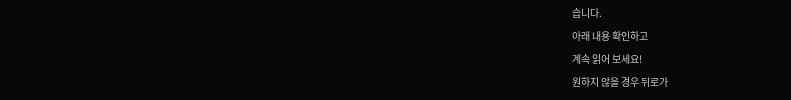습니다.
아래 내용 확인하고
계속 읽어 보세요!
원하지 않을 경우 뒤로가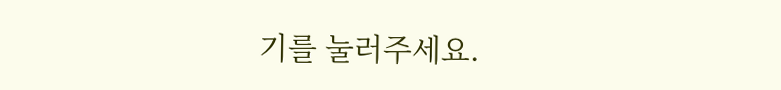기를 눌러주세요.